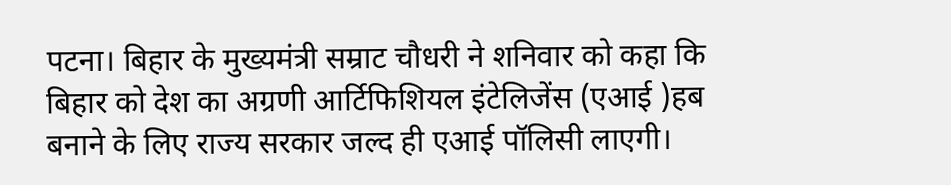पटना। बिहार के मुख्यमंत्री सम्राट चौधरी ने शनिवार को कहा कि बिहार को देश का अग्रणी आर्टिफिशियल इंटेलिजेंस (एआई )हब बनाने के लिए राज्य सरकार जल्द ही एआई पॉलिसी लाएगी।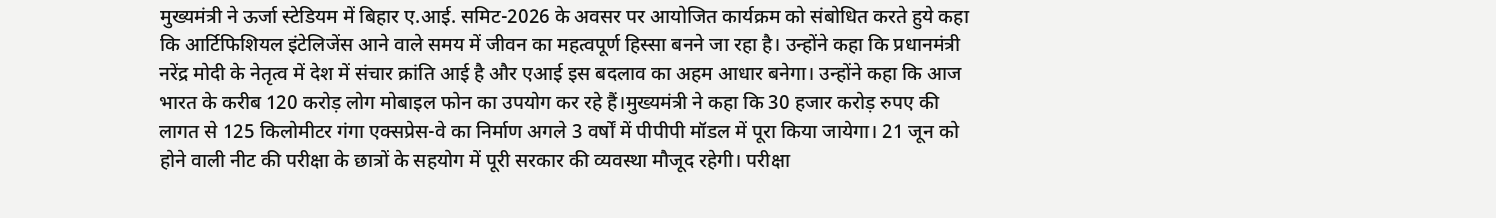मुख्यमंत्री ने ऊर्जा स्टेडियम में बिहार ए.आई. समिट-2026 के अवसर पर आयोजित कार्यक्रम को संबोधित करते हुये कहा कि आर्टिफिशियल इंटेलिजेंस आने वाले समय में जीवन का महत्वपूर्ण हिस्सा बनने जा रहा है। उन्होंने कहा कि प्रधानमंत्री नरेंद्र मोदी के नेतृत्व में देश में संचार क्रांति आई है और एआई इस बदलाव का अहम आधार बनेगा। उन्होंने कहा कि आज भारत के करीब 120 करोड़ लोग मोबाइल फोन का उपयोग कर रहे हैं।मुख्यमंत्री ने कहा कि 30 हजार करोड़ रुपए की लागत से 125 किलोमीटर गंगा एक्सप्रेस-वे का निर्माण अगले 3 वर्षों में पीपीपी मॉडल में पूरा किया जायेगा। 21 जून को होने वाली नीट की परीक्षा के छात्रों के सहयोग में पूरी सरकार की व्यवस्था मौजूद रहेगी। परीक्षा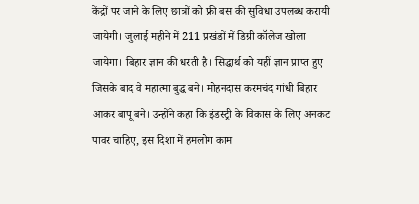केंद्रों पर जाने के लिए छात्रों को फ्री बस की सुविधा उपलब्ध करायी जायेगी। जुलाई महीने में 211 प्रखंडों में डिग्री कॉलेज खोला जायेगा। बिहार ज्ञान की धरती है। सिद्धार्थ को यहीं ज्ञान प्राप्त हुए जिसके बाद वे महात्मा बुद्ध बने। मोहनदास करमचंद गांधी बिहार आकर बापू बने। उन्होंने कहा कि इंडस्ट्री के विकास के लिए अनकट पावर चाहिए, इस दिशा में हमलोग काम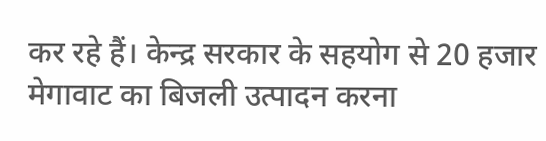कर रहे हैं। केन्द्र सरकार के सहयोग से 20 हजार मेगावाट का बिजली उत्पादन करना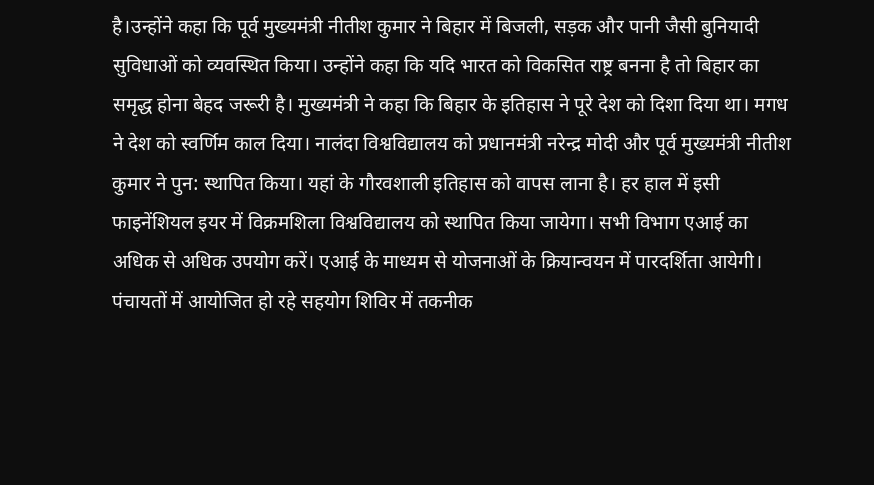है।उन्होंने कहा कि पूर्व मुख्यमंत्री नीतीश कुमार ने बिहार में बिजली, सड़क और पानी जैसी बुनियादी सुविधाओं को व्यवस्थित किया। उन्होंने कहा कि यदि भारत को विकसित राष्ट्र बनना है तो बिहार का समृद्ध होना बेहद जरूरी है। मुख्यमंत्री ने कहा कि बिहार के इतिहास ने पूरे देश को दिशा दिया था। मगध ने देश को स्वर्णिम काल दिया। नालंदा विश्वविद्यालय को प्रधानमंत्री नरेन्द्र मोदी और पूर्व मुख्यमंत्री नीतीश कुमार ने पुन: स्थापित किया। यहां के गौरवशाली इतिहास को वापस लाना है। हर हाल में इसी फाइनेंशियल इयर में विक्रमशिला विश्वविद्यालय को स्थापित किया जायेगा। सभी विभाग एआई का अधिक से अधिक उपयोग करें। एआई के माध्यम से योजनाओं के क्रियान्वयन में पारदर्शिता आयेगी। पंचायतों में आयोजित हो रहे सहयोग शिविर में तकनीक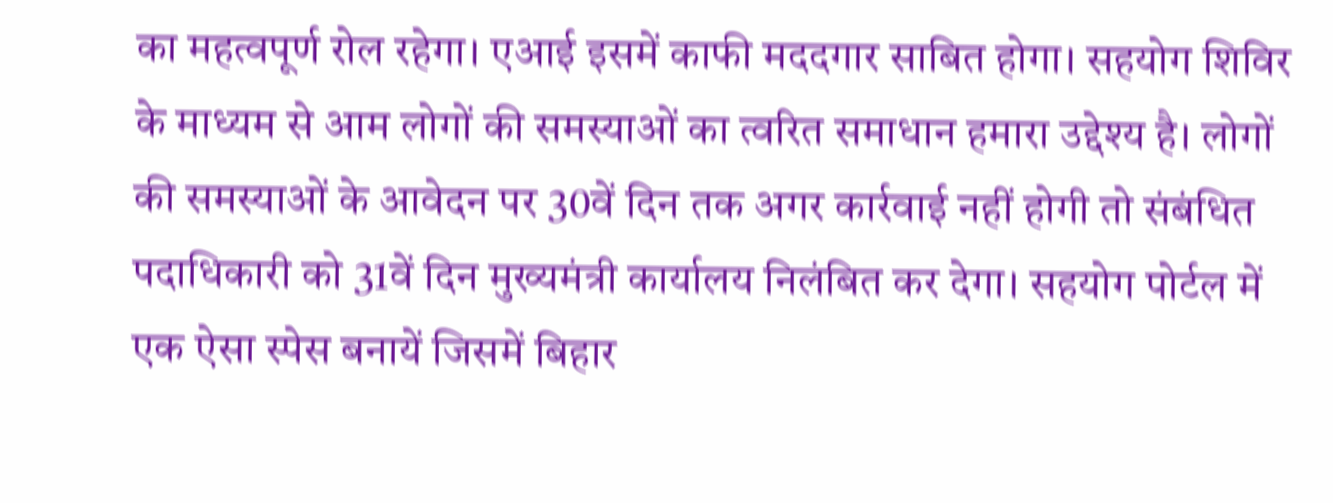का महत्वपूर्ण रोल रहेगा। एआई इसमें काफी मददगार साबित होगा। सहयोग शिविर के माध्यम से आम लोगों की समस्याओं का त्वरित समाधान हमारा उद्देश्य है। लोगों की समस्याओं के आवेदन पर 30वें दिन तक अगर कार्रवाई नहीं होगी तो संबंधित पदाधिकारी को 31वें दिन मुख्यमंत्री कार्यालय निलंबित कर देगा। सहयोग पोर्टल में एक ऐसा स्पेस बनायें जिसमें बिहार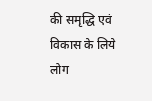की समृद्धि एवं विकास के लिये लोग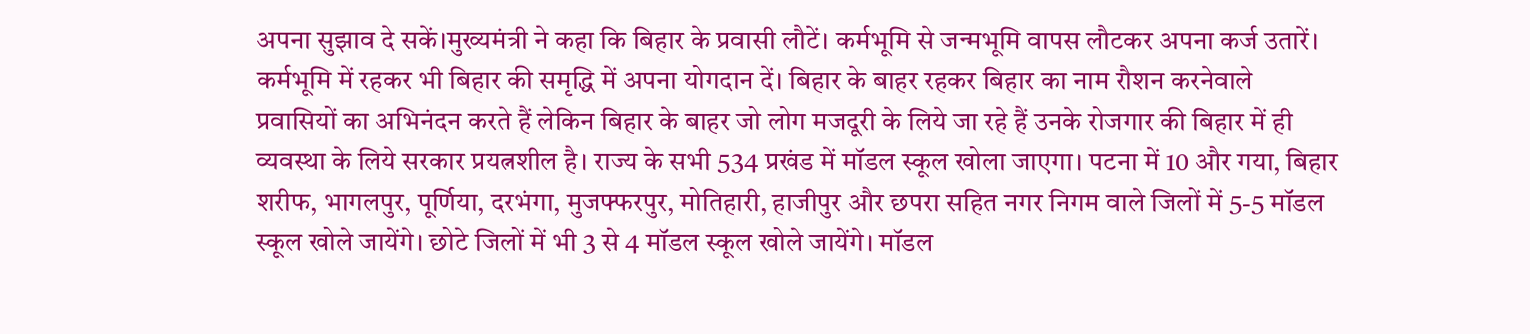अपना सुझाव दे सकें।मुख्यमंत्री ने कहा कि बिहार के प्रवासी लौटें। कर्मभूमि से जन्मभूमि वापस लौटकर अपना कर्ज उतारें। कर्मभूमि में रहकर भी बिहार की समृद्धि में अपना योगदान दें। बिहार के बाहर रहकर बिहार का नाम रौशन करनेवाले प्रवासियों का अभिनंदन करते हैं लेकिन बिहार के बाहर जो लोग मजदूरी के लिये जा रहे हैं उनके रोजगार की बिहार में ही व्यवस्था के लिये सरकार प्रयत्नशील है। राज्य के सभी 534 प्रखंड में मॉडल स्कूल खोला जाएगा। पटना में 10 और गया, बिहार शरीफ, भागलपुर, पूर्णिया, दरभंगा, मुजफ्फरपुर, मोतिहारी, हाजीपुर और छपरा सहित नगर निगम वाले जिलों में 5-5 मॉडल स्कूल खोले जायेंगे। छोटे जिलों में भी 3 से 4 मॉडल स्कूल खोले जायेंगे। मॉडल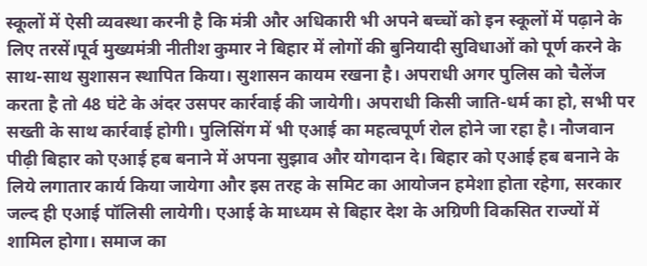स्कूलों में ऐसी व्यवस्था करनी है कि मंत्री और अधिकारी भी अपने बच्चों को इन स्कूलों में पढ़ाने के लिए तरसें।पूर्व मुख्यमंत्री नीतीश कुमार ने बिहार में लोगों की बुनियादी सुविधाओं को पूर्ण करने के साथ-साथ सुशासन स्थापित किया। सुशासन कायम रखना है। अपराधी अगर पुलिस को चैलेंज करता है तो 48 घंटे के अंदर उसपर कार्रवाई की जायेगी। अपराधी किसी जाति-धर्म का हो, सभी पर सख्ती के साथ कार्रवाई होगी। पुलिसिंग में भी एआई का महत्वपूर्ण रोल होने जा रहा है। नौजवान पीढ़ी बिहार को एआई हब बनाने में अपना सुझाव और योगदान दे। बिहार को एआई हब बनाने के लिये लगातार कार्य किया जायेगा और इस तरह के समिट का आयोजन हमेशा होता रहेगा, सरकार जल्द ही एआई पॉलिसी लायेगी। एआई के माध्यम से बिहार देश के अग्रिणी विकसित राज्यों में शामिल होगा। समाज का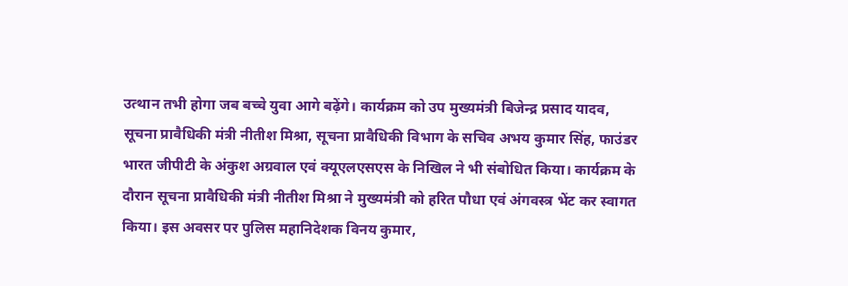उत्थान तभी होगा जब बच्चे युवा आगे बढ़ेंगे। कार्यक्रम को उप मुख्यमंत्री बिजेन्द्र प्रसाद यादव, सूचना प्रावैधिकी मंत्री नीतीश मिश्रा, सूचना प्रावैधिकी विभाग के सचिव अभय कुमार सिंह, फाउंडर भारत जीपीटी के अंकुश अग्रवाल एवं क्यूएलएसएस के निखिल ने भी संबोधित किया। कार्यक्रम के दौरान सूचना प्रावैधिकी मंत्री नीतीश मिश्रा ने मुख्यमंत्री को हरित पौधा एवं अंगवस्त्र भेंट कर स्वागत किया। इस अवसर पर पुलिस महानिदेशक विनय कुमार,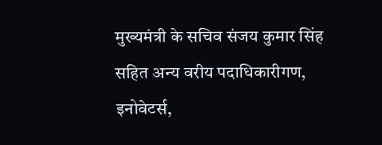मुख्यमंत्री के सचिव संजय कुमार सिंह सहित अन्य वरीय पदाधिकारीगण, इनोवेटर्स,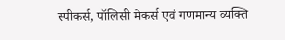स्पीकर्स, पॉलिसी मेकर्स एवं गणमान्य व्यक्ति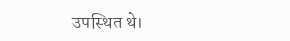उपस्थित थे।